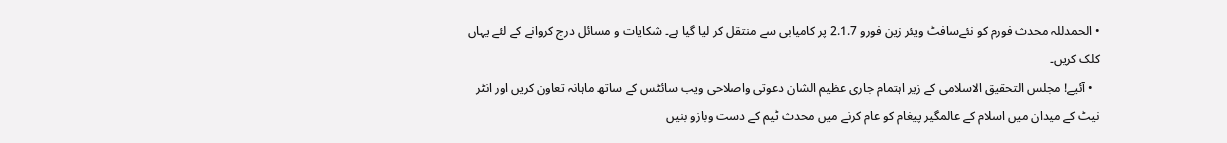• الحمدللہ محدث فورم کو نئےسافٹ ویئر زین فورو 2.1.7 پر کامیابی سے منتقل کر لیا گیا ہے۔ شکایات و مسائل درج کروانے کے لئے یہاں کلک کریں۔
  • آئیے! مجلس التحقیق الاسلامی کے زیر اہتمام جاری عظیم الشان دعوتی واصلاحی ویب سائٹس کے ساتھ ماہانہ تعاون کریں اور انٹر نیٹ کے میدان میں اسلام کے عالمگیر پیغام کو عام کرنے میں محدث ٹیم کے دست وبازو بنیں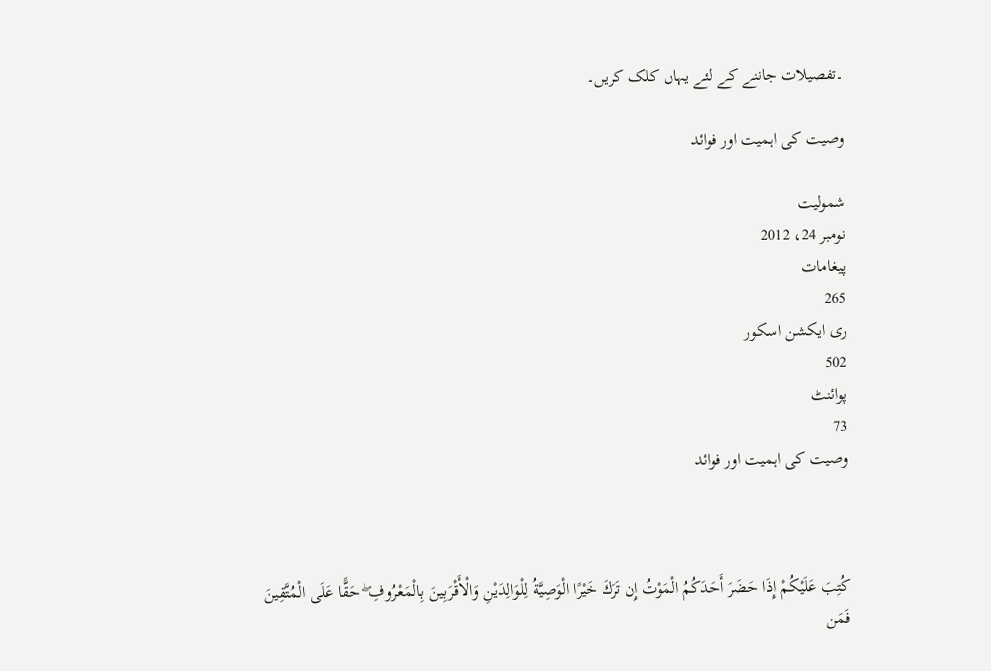۔تفصیلات جاننے کے لئے یہاں کلک کریں۔

وصیت کی اہمیت اور فوائد

شمولیت
نومبر 24، 2012
پیغامات
265
ری ایکشن اسکور
502
پوائنٹ
73
وصیت کی اہمیت اور فوائد



كُتِبَ عَلَيْكُمْ إِذَا حَضَرَ أَحَدَكُمُ الْمَوْتُ إِن تَرَكَ خَيْرًا الْوَصِيَّةُ لِلْوَالِدَيْنِ وَالْأَقْرَبِينَ بِالْمَعْرُوفِ ۖ حَقًّا عَلَى الْمُتَّقِينَ فَمَن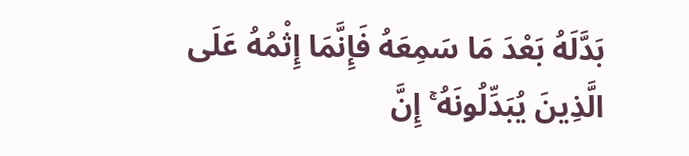بَدَّلَهُ بَعْدَ مَا سَمِعَهُ فَإِنَّمَا إِثْمُهُ عَلَى الَّذِينَ يُبَدِّلُونَهُ ۚ إِنَّ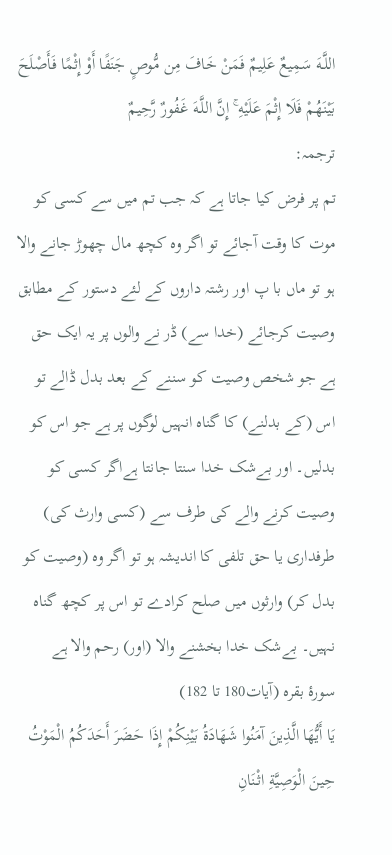اللَّـهَ سَمِيعٌ عَلِيمٌ فَمَنْ خَافَ مِن مُّوصٍ جَنَفًا أَوْ إِثْمًا فَأَصْلَحَ بَيْنَهُمْ فَلَا إِثْمَ عَلَيْهِ ۚ إِنَّ اللَّـهَ غَفُورٌ‌ رَّحِيمٌ
ترجمہ:
تم پر فرض کیا جاتا ہے کہ جب تم میں سے کسی کو موت کا وقت آجائے تو اگر وہ کچھ مال چھوڑ جانے والا ہو تو ماں با پ اور رشتہ داروں کے لئے دستور کے مطابق وصیت کرجائے (خدا سے) ڈر نے والوں پر یہ ایک حق ہے جو شخص وصیت کو سننے کے بعد بدل ڈالے تو اس (کے بدلنے) کا گناہ انہیں لوگوں پر ہے جو اس کو بدلیں۔ اور بےشک خدا سنتا جانتا ہےاگر کسی کو وصیت کرنے والے کی طرف سے (کسی وارث کی) طرفداری یا حق تلفی کا اندیشہ ہو تو اگر وہ (وصیت کو بدل کر) وارثوں میں صلح کرادے تو اس پر کچھ گناہ نہیں۔ بےشک خدا بخشنے والا (اور) رحم والا ہے
سورۂ بقرہ (آیات180 تا 182)
يَا أَيُّهَا الَّذِينَ آمَنُوا شَهَادَةُ بَيْنِكُمْ إِذَا حَضَرَ أَحَدَكُمُ الْمَوْتُ حِينَ الْوَصِيَّةِ اثْنَانِ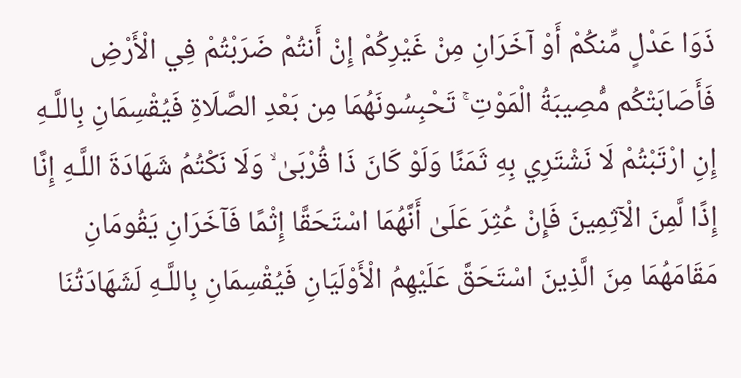ذَوَا عَدْلٍ مِّنكُمْ أَوْ آخَرَانِ مِنْ غَيْرِكُمْ إِنْ أَنتُمْ ضَرَبْتُمْ فِي الْأَرْضِ فَأَصَابَتْكُم مُّصِيبَةُ الْمَوْتِ ۚ تَحْبِسُونَهُمَا مِن بَعْدِ الصَّلَاةِ فَيُقْسِمَانِ بِاللَّـهِ إِنِ ارْتَبْتُمْ لَا نَشْتَرِي بِهِ ثَمَنًا وَلَوْ كَانَ ذَا قُرْبَىٰ ۙ وَلَا نَكْتُمُ شَهَادَةَ اللَّـهِ إِنَّا إِذًا لَّمِنَ الْآثِمِينَ فَإِنْ عُثِرَ عَلَىٰ أَنَّهُمَا اسْتَحَقَّا إِثْمًا فَآخَرَانِ يَقُومَانِ مَقَامَهُمَا مِنَ الَّذِينَ اسْتَحَقَّ عَلَيْهِمُ الْأَوْلَيَانِ فَيُقْسِمَانِ بِاللَّـهِ لَشَهَادَتُنَا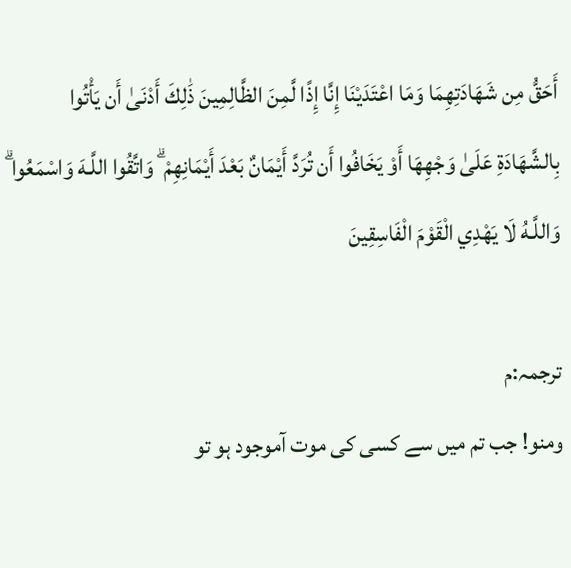أَحَقُّ مِن شَهَادَتِهِمَا وَمَا اعْتَدَيْنَا إِنَّا إِذًا لَّمِنَ الظَّالِمِينَ ذَٰلِكَ أَدْنَىٰ أَن يَأْتُوا بِالشَّهَادَةِ عَلَىٰ وَجْهِهَا أَوْ يَخَافُوا أَن تُرَدَّ أَيْمَانٌ بَعْدَ أَيْمَانِهِمْ ۗ وَاتَّقُوا اللَّـهَ وَاسْمَعُوا ۗ وَاللَّـهُ لَا يَهْدِي الْقَوْمَ الْفَاسِقِينَ

ترجمہ:م
ومنو! جب تم میں سے کسی کی موت آموجود ہو تو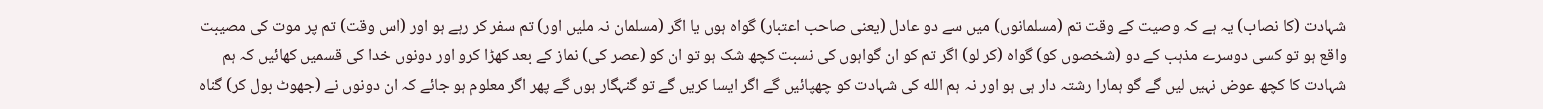شہادت (کا نصاب) یہ ہے کہ وصیت کے وقت تم (مسلمانوں) میں سے دو عادل (یعنی صاحب اعتبار) گواہ ہوں یا اگر (مسلمان نہ ملیں اور) تم سفر کر رہے ہو اور (اس وقت) تم پر موت کی مصیبت واقع ہو تو کسی دوسرے مذہب کے دو (شخصوں کو) گواہ (کر لو) اگر تم کو ان گواہوں کی نسبت کچھ شک ہو تو ان کو (عصر کی) نماز کے بعد کھڑا کرو اور دونوں خدا کی قسمیں کھائیں کہ ہم شہادت کا کچھ عوض نہیں لیں گے گو ہمارا رشتہ دار ہی ہو اور نہ ہم الله کی شہادت کو چھپائیں گے اگر ایسا کریں گے تو گنہگار ہوں گے پھر اگر معلوم ہو جائے کہ ان دونوں نے (جھوٹ بول کر) گناہ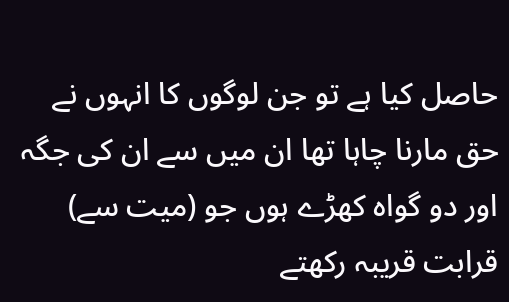حاصل کیا ہے تو جن لوگوں کا انہوں نے حق مارنا چاہا تھا ان میں سے ان کی جگہ اور دو گواہ کھڑے ہوں جو (میت سے) قرابت قریبہ رکھتے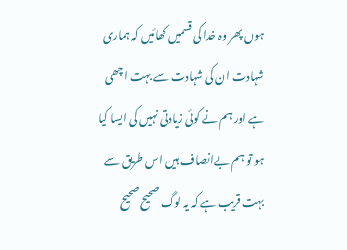ہوں پھر وہ خدا کی قسمیں کھائیں کہ ہماری شہادت ان کی شہادت سے بہت اچھی ہے اور ہم نے کوئی زیادتی نہیں کی ایسا کیا ہو تو ہم بےانصاف ہیں اس طریق سے بہت قریب ہے کہ یہ لوگ صحیح صحیح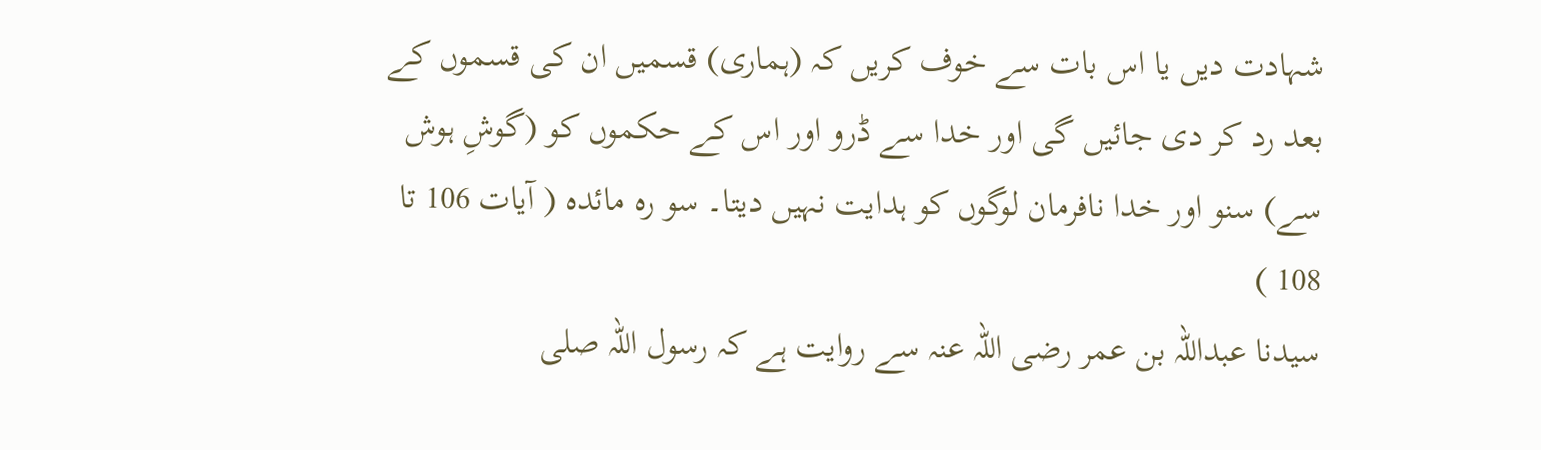شہادت دیں یا اس بات سے خوف کریں کہ (ہماری) قسمیں ان کی قسموں کے بعد رد کر دی جائیں گی اور خدا سے ڈرو اور اس کے حکموں کو (گوشِ ہوش سے) سنو اور خدا نافرمان لوگوں کو ہدایت نہیں دیتا۔ سو رہ مائدہ ( آیات 106 تا 108 )
سیدنا عبداللہ بن عمر رضی اللہ عنہ سے روایت ہے کہ رسول اللہ صلی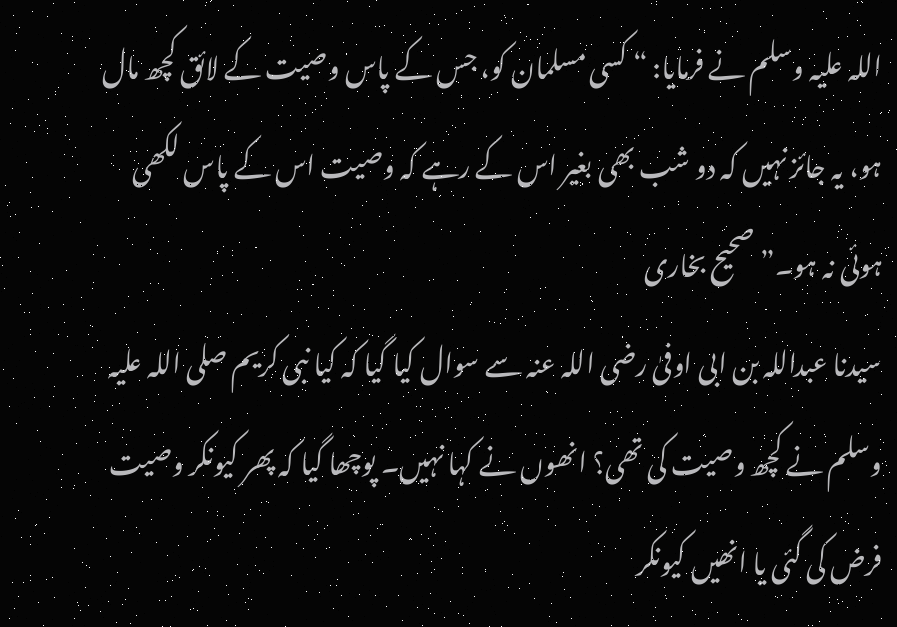اللہ علیہ وسلم نے فرمایا: “ کسی مسلمان کو، جس کے پاس وصیت کے لائق کچھ مال ہو، یہ جائز نہیں کہ دو شب بھی بغیر اس کے رہے کہ وصیت اس کے پاس لکھی ہوئی نہ ہو۔” صحیح بخاری
سیدنا عبداللہ بن ابی اوفیٰ رضی اللہ عنہ سے سوال کیا گیا کہ کیا نبی کریم صلی اللہ علیہ وسلم نے کچھ وصیت کی تھی؟ انھوں نے کہا نہیں۔ پوچھا گیا کہ پھر کیونکر وصیت فرض کی گئی یا انھیں کیونکر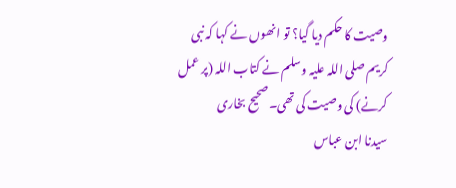وصیت کا حکم دیا گیا؟ تو انھوں نے کہا کہ نبی کریم صلی اللہ علیہ وسلم نے کتاب اللہ (پر عمل کرنے) کی وصیت کی تھی۔صحیح بخاری
سیدنا ابن عباس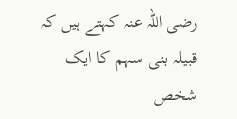رضی اللہ عنہ کہتے ہیں کہ قبیلہ بنی سہم کا ایک شخص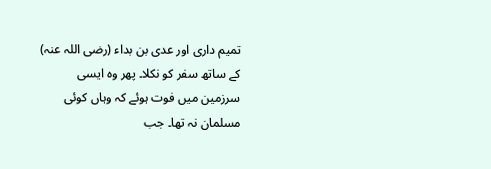تمیم داری اور عدی بن بداء (رضی اللہ عنہ) کے ساتھ سفر کو نکلا۔ پھر وہ ایسی سرزمین میں فوت ہوئے کہ وہاں کوئی مسلمان نہ تھا۔ جب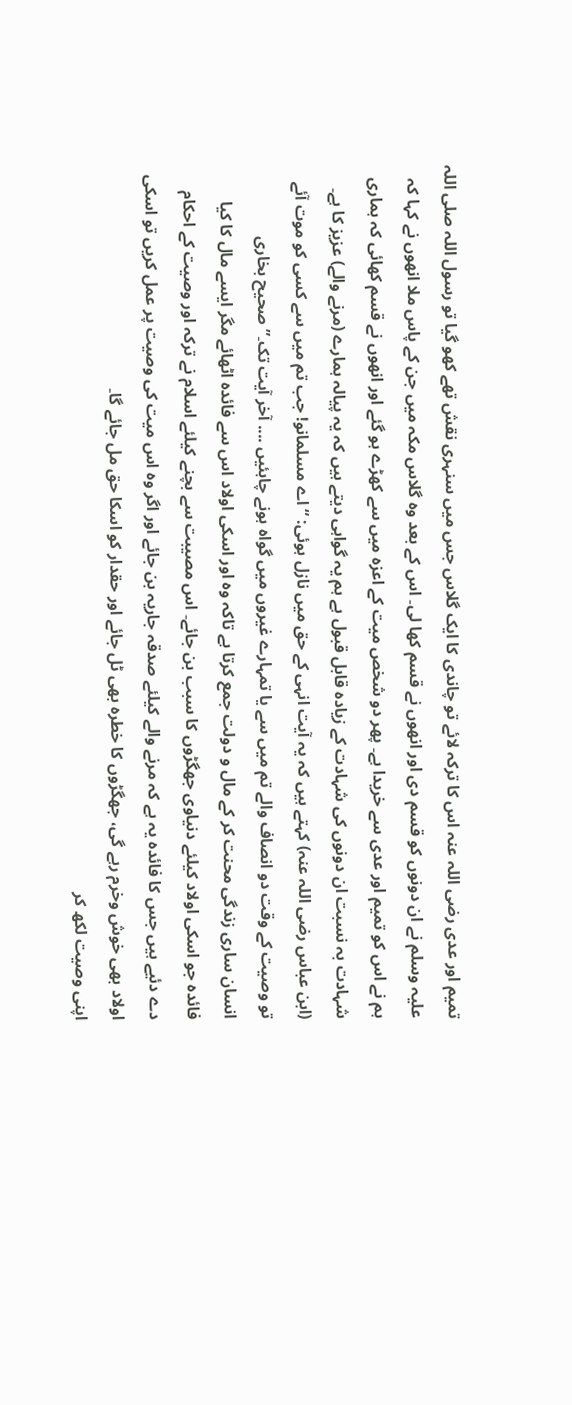تمیم اور عدی رضی اللہ عنہ اس کا ترکہ لائے تو چاندی کا ایک گلاس جس میں سنہری نقش تھے کھو گیا تو رسول اللہ صلی اللہ علیہ وسلم نے ان دونوں کو قسم دی اور انھوں نے قسم کھا لی۔ اس کے بعد وہ گلاس مکہ میں جن کے پاس ملا انھوں نے کہا کہ ہم نے اس کو تمیم اور عدی سے خریدا ہے۔ پھر دو شخص میت کے اعزہ میں سے کھڑے ہو گئے اور انھوں نے قسم کھائی کہ ہماری شہادت بہ نسبت ان دونوں کی شہادت کے زیادہ قابل قبول ہے ہم یہ گواہی دیتے ہیں کہ یہ پیالہ ہمارے (مرنے والے) عزیز کا ہے۔ (ابن عباس رضی اللہ عنہ) کہتے ہیں کہ یہ آیت انہی کے حق میں نازل ہوئی: “ اے مسلمانو! جب تم میں سے کسی کو موت آئے تو وصیت کے وقت دو انصاف والے تم میں سے یا تمہارے غیروں میں گواہ ہونے چاہئیں .... آخر آیت تک۔” صحیح بخاری
انسان ساری زندگی محنت کر کے مال و دولت جمع کرتا ہے تاکہ وہ اور اسکی اولاد اس سے فائدہ اٹھائے مگر ایسے مال کا کیا فائدہ جو اسکی اولاد کیلئے دنیاوی جھگڑوں کا سبب بن جائے۔ اس مصیبت سے بچنے کیلئے اسلام نے ترکہ اور وصیت کے احکام دے دئیے ہیں جس کا فائدہ یہ ہے کہ مرنے والے کیلئے صدقہ جاریہ بن جائے اور اگر وہ اس میت کی وصیت پر عمل کریں تو اسکی اولاد بھی خوش وخرم رہے گی، جھگڑوں کا خطرہ بھی ٹل جائے اور حقدار کو اسکا حق مل جائے گا۔
اپنی وصیت لکھ کر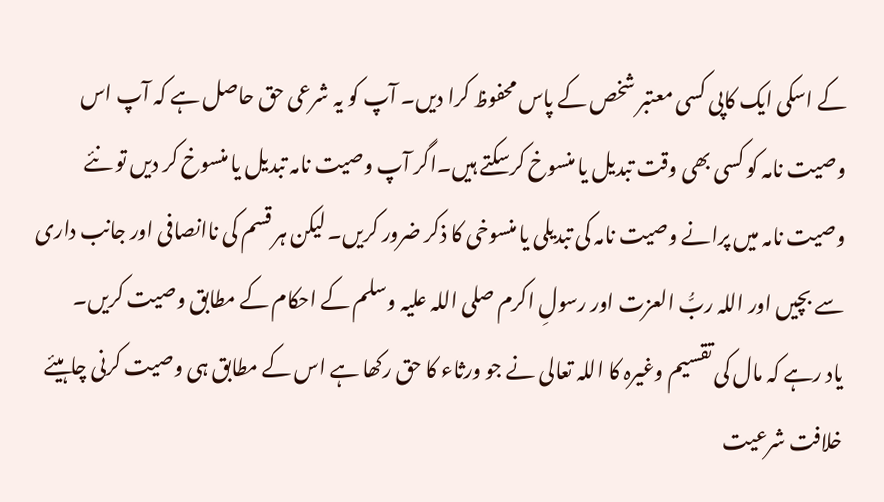کے اسکی ایک کاپی کسی معتبر شخص کے پاس محفوظ کرا دیں۔ آپ کو یہ شرعی حق حاصل ہے کہ آپ اس وصیت نامہ کو کسی بھی وقت تبدیل یا منسوخ کرسکتے ہیں۔اگر آپ وصیت نامہ تبدیل یا منسوخ کر دیں تو نئے وصیت نامہ میں پرانے وصیت نامہ کی تبدیلی یا منسوخی کا ذکر ضرور کریں۔ لیکن ہر قسم کی ناانصافی اور جانب داری سے بچیں اور اللہ ربُّ العزت اور رسولِ اکرم صلی اللہ علیہ وسلم کے احکام کے مطابق وصیت کریں۔
یاد رہے کہ مال کی تقسیم وغیرہ کا اللہ تعالی نے جو ورثاء کا حق رکھا ہے اس کے مطابق ہی وصیت کرنی چاہیئے خلافت شرعیت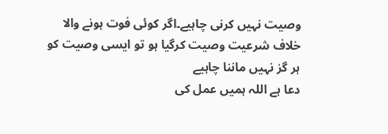وصیت نہیں کرنی چاہیے۔اگر کوئی فوت ہونے والا خلاف شرعیت وصیت کرگیا ہو تو ایسی وصیت کو ہر گز نہیں ماننا چاہیے
دعا ہے اللہ ہمیں عمل کی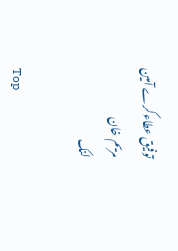توفیق عطاءکرے آمین
مریم خان
لنک

Top